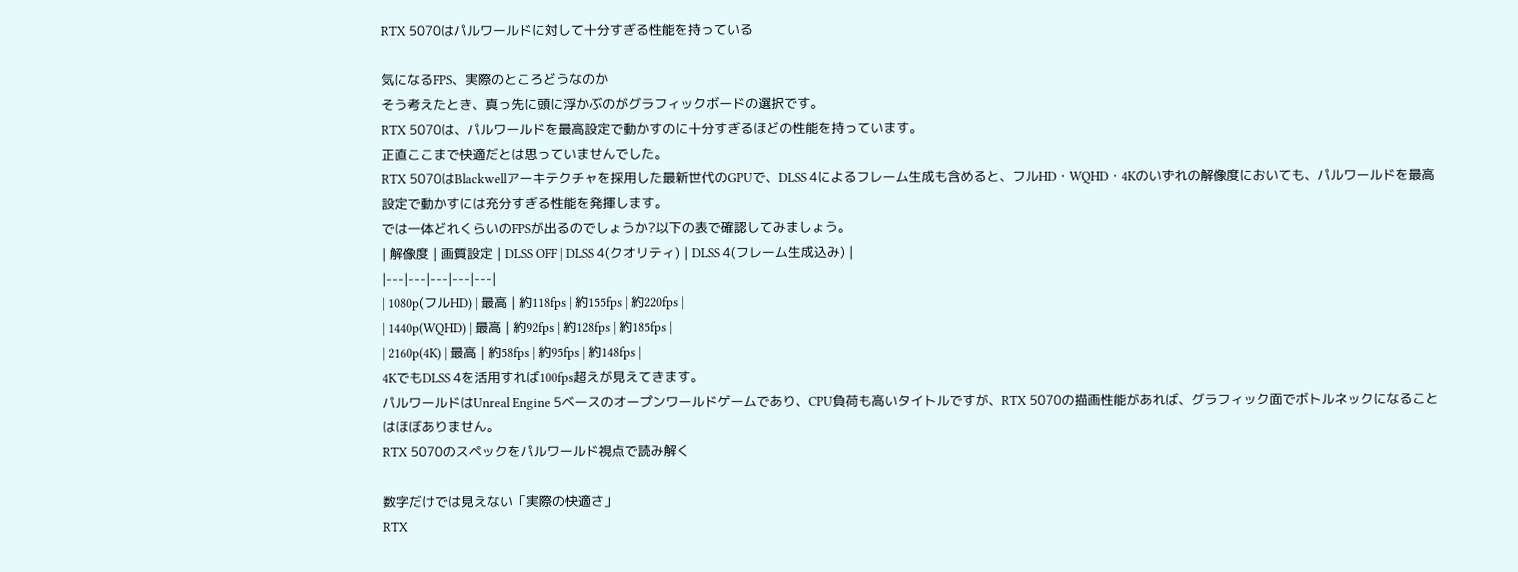RTX 5070はパルワールドに対して十分すぎる性能を持っている

気になるFPS、実際のところどうなのか
そう考えたとき、真っ先に頭に浮かぶのがグラフィックボードの選択です。
RTX 5070は、パルワールドを最高設定で動かすのに十分すぎるほどの性能を持っています。
正直ここまで快適だとは思っていませんでした。
RTX 5070はBlackwellアーキテクチャを採用した最新世代のGPUで、DLSS 4によるフレーム生成も含めると、フルHD・WQHD・4Kのいずれの解像度においても、パルワールドを最高設定で動かすには充分すぎる性能を発揮します。
では一体どれくらいのFPSが出るのでしょうか?以下の表で確認してみましょう。
| 解像度 | 画質設定 | DLSS OFF | DLSS 4(クオリティ) | DLSS 4(フレーム生成込み) |
|---|---|---|---|---|
| 1080p(フルHD) | 最高 | 約118fps | 約155fps | 約220fps |
| 1440p(WQHD) | 最高 | 約92fps | 約128fps | 約185fps |
| 2160p(4K) | 最高 | 約58fps | 約95fps | 約148fps |
4KでもDLSS 4を活用すれば100fps超えが見えてきます。
パルワールドはUnreal Engine 5ベースのオープンワールドゲームであり、CPU負荷も高いタイトルですが、RTX 5070の描画性能があれば、グラフィック面でボトルネックになることはほぼありません。
RTX 5070のスペックをパルワールド視点で読み解く

数字だけでは見えない「実際の快適さ」
RTX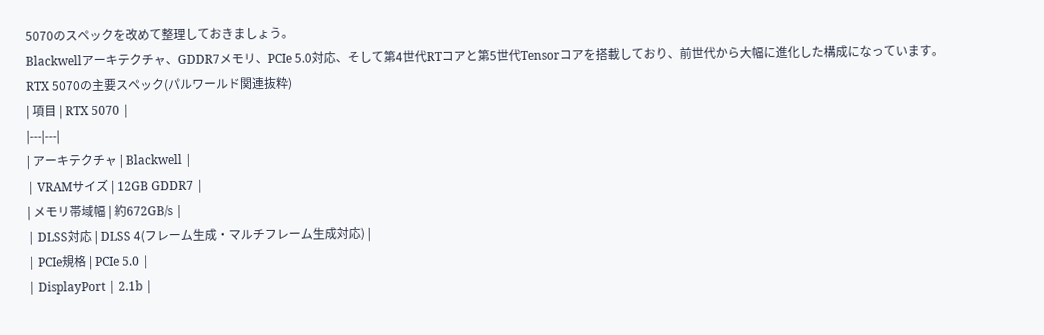5070のスペックを改めて整理しておきましょう。
Blackwellアーキテクチャ、GDDR7メモリ、PCIe 5.0対応、そして第4世代RTコアと第5世代Tensorコアを搭載しており、前世代から大幅に進化した構成になっています。
RTX 5070の主要スペック(パルワールド関連抜粋)
| 項目 | RTX 5070 |
|---|---|
| アーキテクチャ | Blackwell |
| VRAMサイズ | 12GB GDDR7 |
| メモリ帯域幅 | 約672GB/s |
| DLSS対応 | DLSS 4(フレーム生成・マルチフレーム生成対応) |
| PCIe規格 | PCIe 5.0 |
| DisplayPort | 2.1b |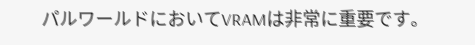パルワールドにおいてVRAMは非常に重要です。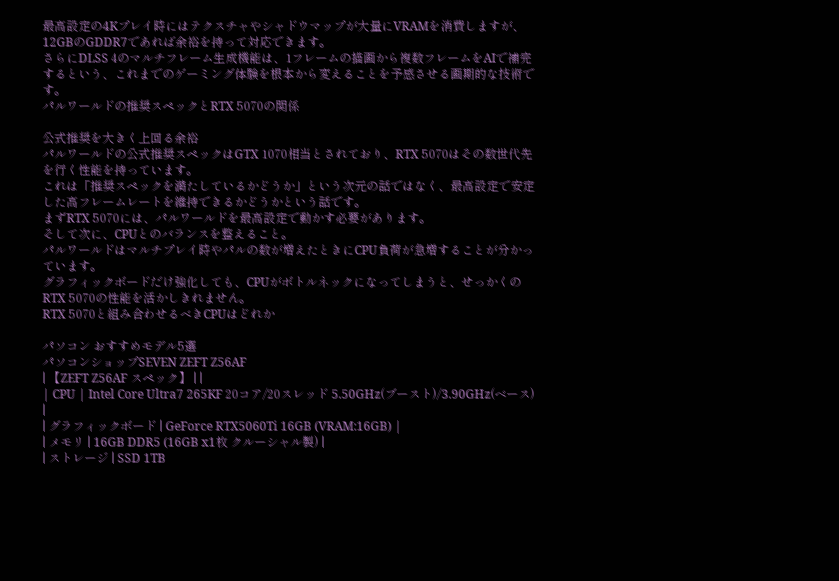最高設定の4Kプレイ時にはテクスチャやシャドウマップが大量にVRAMを消費しますが、12GBのGDDR7であれば余裕を持って対応できます。
さらにDLSS 4のマルチフレーム生成機能は、1フレームの描画から複数フレームをAIで補完するという、これまでのゲーミング体験を根本から変えることを予感させる画期的な技術です。
パルワールドの推奨スペックとRTX 5070の関係

公式推奨を大きく上回る余裕
パルワールドの公式推奨スペックはGTX 1070相当とされており、RTX 5070はその数世代先を行く性能を持っています。
これは「推奨スペックを満たしているかどうか」という次元の話ではなく、最高設定で安定した高フレームレートを維持できるかどうかという話です。
まずRTX 5070には、パルワールドを最高設定で動かす必要があります。
そして次に、CPUとのバランスを整えること。
パルワールドはマルチプレイ時やパルの数が増えたときにCPU負荷が急増することが分かっています。
グラフィックボードだけ強化しても、CPUがボトルネックになってしまうと、せっかくのRTX 5070の性能を活かしきれません。
RTX 5070と組み合わせるべきCPUはどれか

パソコン おすすめモデル5選
パソコンショップSEVEN ZEFT Z56AF
| 【ZEFT Z56AF スペック】 | |
| CPU | Intel Core Ultra7 265KF 20コア/20スレッド 5.50GHz(ブースト)/3.90GHz(ベース) |
| グラフィックボード | GeForce RTX5060Ti 16GB (VRAM:16GB) |
| メモリ | 16GB DDR5 (16GB x1枚 クルーシャル製) |
| ストレージ | SSD 1TB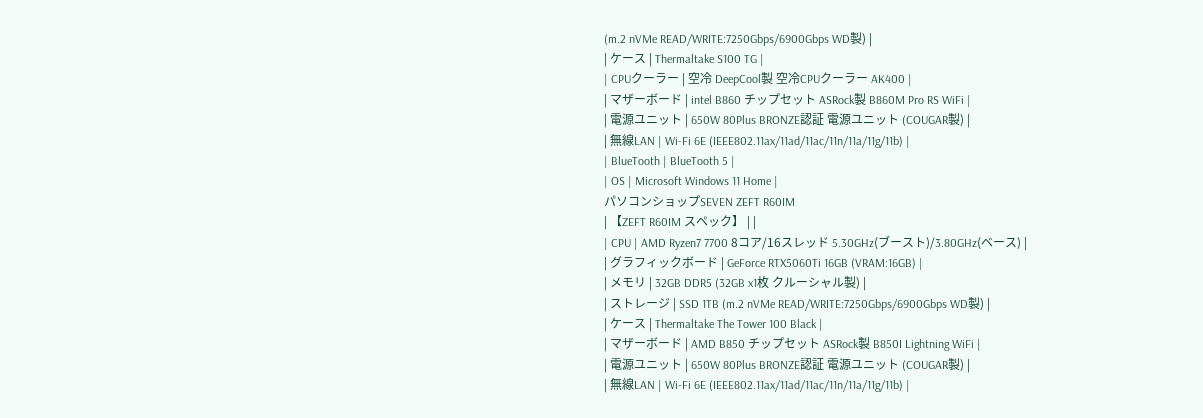(m.2 nVMe READ/WRITE:7250Gbps/6900Gbps WD製) |
| ケース | Thermaltake S100 TG |
| CPUクーラー | 空冷 DeepCool製 空冷CPUクーラー AK400 |
| マザーボード | intel B860 チップセット ASRock製 B860M Pro RS WiFi |
| 電源ユニット | 650W 80Plus BRONZE認証 電源ユニット (COUGAR製) |
| 無線LAN | Wi-Fi 6E (IEEE802.11ax/11ad/11ac/11n/11a/11g/11b) |
| BlueTooth | BlueTooth 5 |
| OS | Microsoft Windows 11 Home |
パソコンショップSEVEN ZEFT R60IM
| 【ZEFT R60IM スペック】 | |
| CPU | AMD Ryzen7 7700 8コア/16スレッド 5.30GHz(ブースト)/3.80GHz(ベース) |
| グラフィックボード | GeForce RTX5060Ti 16GB (VRAM:16GB) |
| メモリ | 32GB DDR5 (32GB x1枚 クルーシャル製) |
| ストレージ | SSD 1TB (m.2 nVMe READ/WRITE:7250Gbps/6900Gbps WD製) |
| ケース | Thermaltake The Tower 100 Black |
| マザーボード | AMD B850 チップセット ASRock製 B850I Lightning WiFi |
| 電源ユニット | 650W 80Plus BRONZE認証 電源ユニット (COUGAR製) |
| 無線LAN | Wi-Fi 6E (IEEE802.11ax/11ad/11ac/11n/11a/11g/11b) |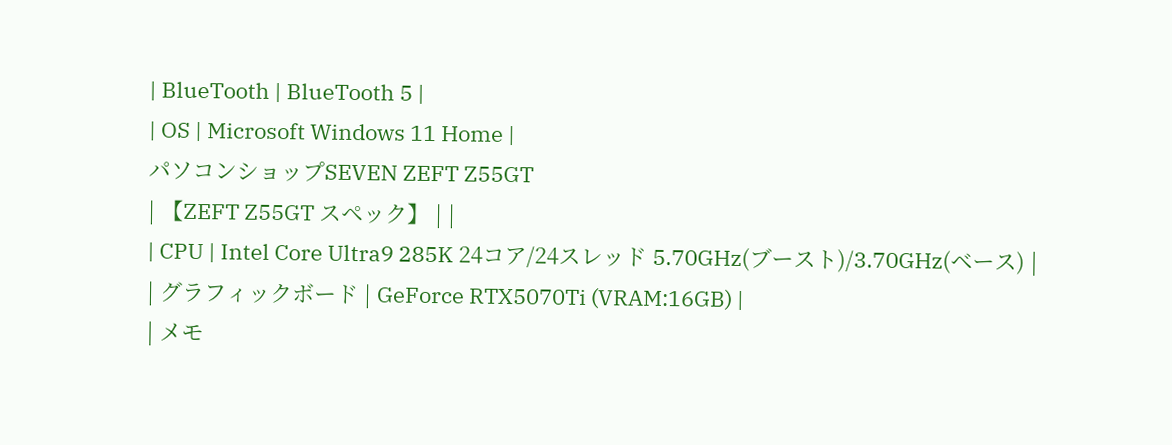| BlueTooth | BlueTooth 5 |
| OS | Microsoft Windows 11 Home |
パソコンショップSEVEN ZEFT Z55GT
| 【ZEFT Z55GT スペック】 | |
| CPU | Intel Core Ultra9 285K 24コア/24スレッド 5.70GHz(ブースト)/3.70GHz(ベース) |
| グラフィックボード | GeForce RTX5070Ti (VRAM:16GB) |
| メモ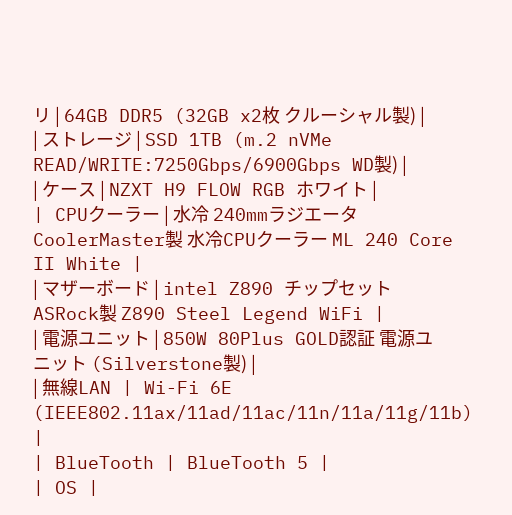リ | 64GB DDR5 (32GB x2枚 クルーシャル製) |
| ストレージ | SSD 1TB (m.2 nVMe READ/WRITE:7250Gbps/6900Gbps WD製) |
| ケース | NZXT H9 FLOW RGB ホワイト |
| CPUクーラー | 水冷 240mmラジエータ CoolerMaster製 水冷CPUクーラー ML 240 Core II White |
| マザーボード | intel Z890 チップセット ASRock製 Z890 Steel Legend WiFi |
| 電源ユニット | 850W 80Plus GOLD認証 電源ユニット (Silverstone製) |
| 無線LAN | Wi-Fi 6E (IEEE802.11ax/11ad/11ac/11n/11a/11g/11b) |
| BlueTooth | BlueTooth 5 |
| OS |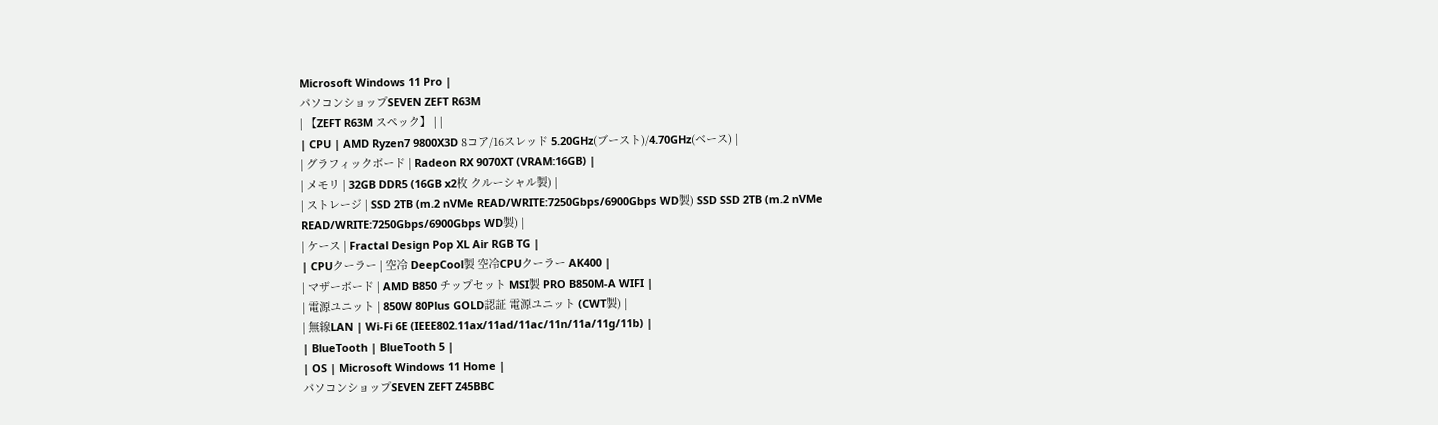Microsoft Windows 11 Pro |
パソコンショップSEVEN ZEFT R63M
| 【ZEFT R63M スペック】 | |
| CPU | AMD Ryzen7 9800X3D 8コア/16スレッド 5.20GHz(ブースト)/4.70GHz(ベース) |
| グラフィックボード | Radeon RX 9070XT (VRAM:16GB) |
| メモリ | 32GB DDR5 (16GB x2枚 クルーシャル製) |
| ストレージ | SSD 2TB (m.2 nVMe READ/WRITE:7250Gbps/6900Gbps WD製) SSD SSD 2TB (m.2 nVMe READ/WRITE:7250Gbps/6900Gbps WD製) |
| ケース | Fractal Design Pop XL Air RGB TG |
| CPUクーラー | 空冷 DeepCool製 空冷CPUクーラー AK400 |
| マザーボード | AMD B850 チップセット MSI製 PRO B850M-A WIFI |
| 電源ユニット | 850W 80Plus GOLD認証 電源ユニット (CWT製) |
| 無線LAN | Wi-Fi 6E (IEEE802.11ax/11ad/11ac/11n/11a/11g/11b) |
| BlueTooth | BlueTooth 5 |
| OS | Microsoft Windows 11 Home |
パソコンショップSEVEN ZEFT Z45BBC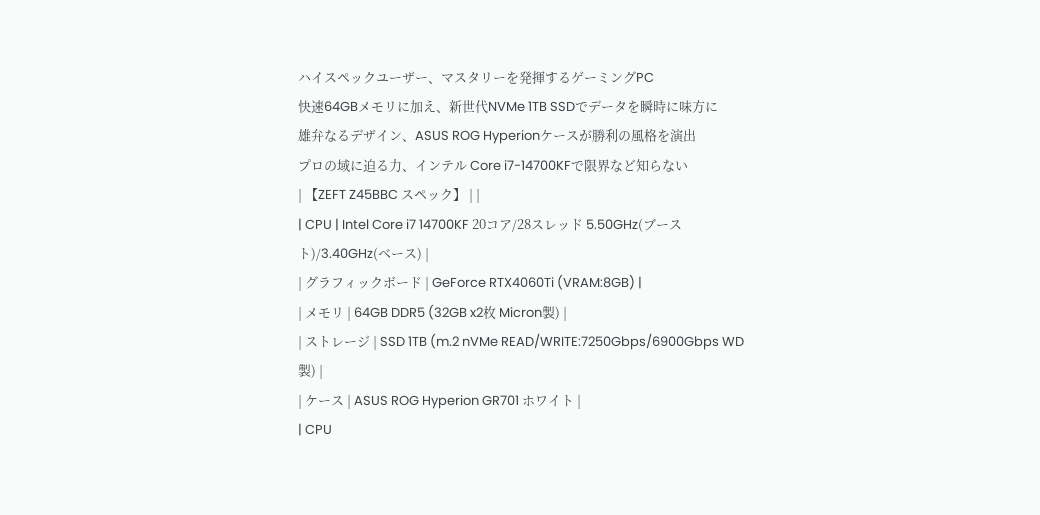ハイスペックユーザー、マスタリーを発揮するゲーミングPC
快速64GBメモリに加え、新世代NVMe 1TB SSDでデータを瞬時に味方に
雄弁なるデザイン、ASUS ROG Hyperionケースが勝利の風格を演出
プロの域に迫る力、インテル Core i7-14700KFで限界など知らない
| 【ZEFT Z45BBC スペック】 | |
| CPU | Intel Core i7 14700KF 20コア/28スレッド 5.50GHz(ブースト)/3.40GHz(ベース) |
| グラフィックボード | GeForce RTX4060Ti (VRAM:8GB) |
| メモリ | 64GB DDR5 (32GB x2枚 Micron製) |
| ストレージ | SSD 1TB (m.2 nVMe READ/WRITE:7250Gbps/6900Gbps WD製) |
| ケース | ASUS ROG Hyperion GR701 ホワイト |
| CPU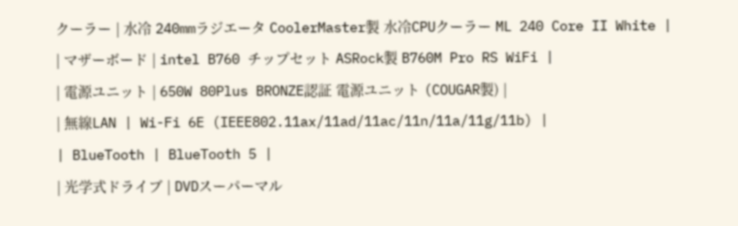クーラー | 水冷 240mmラジエータ CoolerMaster製 水冷CPUクーラー ML 240 Core II White |
| マザーボード | intel B760 チップセット ASRock製 B760M Pro RS WiFi |
| 電源ユニット | 650W 80Plus BRONZE認証 電源ユニット (COUGAR製) |
| 無線LAN | Wi-Fi 6E (IEEE802.11ax/11ad/11ac/11n/11a/11g/11b) |
| BlueTooth | BlueTooth 5 |
| 光学式ドライブ | DVDスーパーマル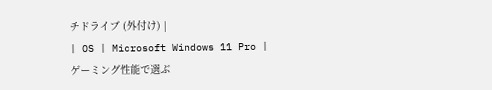チドライブ (外付け) |
| OS | Microsoft Windows 11 Pro |
ゲーミング性能で選ぶ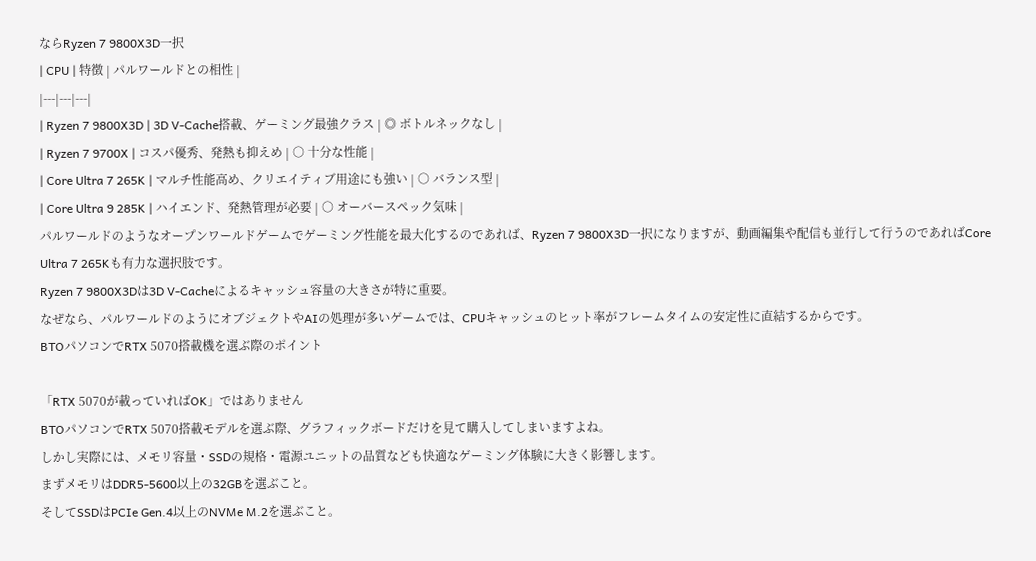ならRyzen 7 9800X3D一択
| CPU | 特徴 | パルワールドとの相性 |
|---|---|---|
| Ryzen 7 9800X3D | 3D V-Cache搭載、ゲーミング最強クラス | ◎ ボトルネックなし |
| Ryzen 7 9700X | コスパ優秀、発熱も抑えめ | ○ 十分な性能 |
| Core Ultra 7 265K | マルチ性能高め、クリエイティブ用途にも強い | ○ バランス型 |
| Core Ultra 9 285K | ハイエンド、発熱管理が必要 | ○ オーバースペック気味 |
パルワールドのようなオープンワールドゲームでゲーミング性能を最大化するのであれば、Ryzen 7 9800X3D一択になりますが、動画編集や配信も並行して行うのであればCore Ultra 7 265Kも有力な選択肢です。
Ryzen 7 9800X3Dは3D V-Cacheによるキャッシュ容量の大きさが特に重要。
なぜなら、パルワールドのようにオブジェクトやAIの処理が多いゲームでは、CPUキャッシュのヒット率がフレームタイムの安定性に直結するからです。
BTOパソコンでRTX 5070搭載機を選ぶ際のポイント

「RTX 5070が載っていればOK」ではありません
BTOパソコンでRTX 5070搭載モデルを選ぶ際、グラフィックボードだけを見て購入してしまいますよね。
しかし実際には、メモリ容量・SSDの規格・電源ユニットの品質なども快適なゲーミング体験に大きく影響します。
まずメモリはDDR5-5600以上の32GBを選ぶこと。
そしてSSDはPCIe Gen.4以上のNVMe M.2を選ぶこと。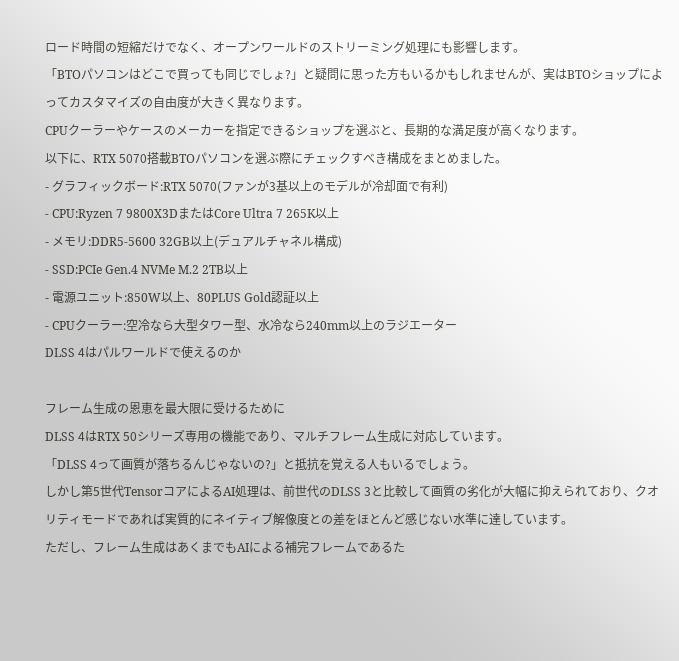ロード時間の短縮だけでなく、オープンワールドのストリーミング処理にも影響します。
「BTOパソコンはどこで買っても同じでしょ?」と疑問に思った方もいるかもしれませんが、実はBTOショップによってカスタマイズの自由度が大きく異なります。
CPUクーラーやケースのメーカーを指定できるショップを選ぶと、長期的な満足度が高くなります。
以下に、RTX 5070搭載BTOパソコンを選ぶ際にチェックすべき構成をまとめました。
- グラフィックボード:RTX 5070(ファンが3基以上のモデルが冷却面で有利)
- CPU:Ryzen 7 9800X3DまたはCore Ultra 7 265K以上
- メモリ:DDR5-5600 32GB以上(デュアルチャネル構成)
- SSD:PCIe Gen.4 NVMe M.2 2TB以上
- 電源ユニット:850W以上、80PLUS Gold認証以上
- CPUクーラー:空冷なら大型タワー型、水冷なら240mm以上のラジエーター
DLSS 4はパルワールドで使えるのか

フレーム生成の恩恵を最大限に受けるために
DLSS 4はRTX 50シリーズ専用の機能であり、マルチフレーム生成に対応しています。
「DLSS 4って画質が落ちるんじゃないの?」と抵抗を覚える人もいるでしょう。
しかし第5世代TensorコアによるAI処理は、前世代のDLSS 3と比較して画質の劣化が大幅に抑えられており、クオリティモードであれば実質的にネイティブ解像度との差をほとんど感じない水準に達しています。
ただし、フレーム生成はあくまでもAIによる補完フレームであるた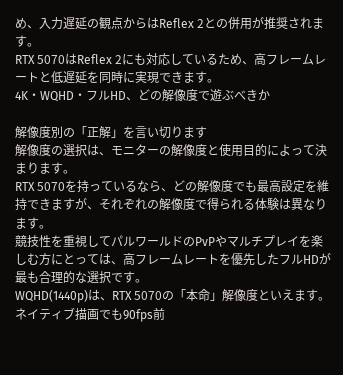め、入力遅延の観点からはReflex 2との併用が推奨されます。
RTX 5070はReflex 2にも対応しているため、高フレームレートと低遅延を同時に実現できます。
4K・WQHD・フルHD、どの解像度で遊ぶべきか

解像度別の「正解」を言い切ります
解像度の選択は、モニターの解像度と使用目的によって決まります。
RTX 5070を持っているなら、どの解像度でも最高設定を維持できますが、それぞれの解像度で得られる体験は異なります。
競技性を重視してパルワールドのPvPやマルチプレイを楽しむ方にとっては、高フレームレートを優先したフルHDが最も合理的な選択です。
WQHD(1440p)は、RTX 5070の「本命」解像度といえます。
ネイティブ描画でも90fps前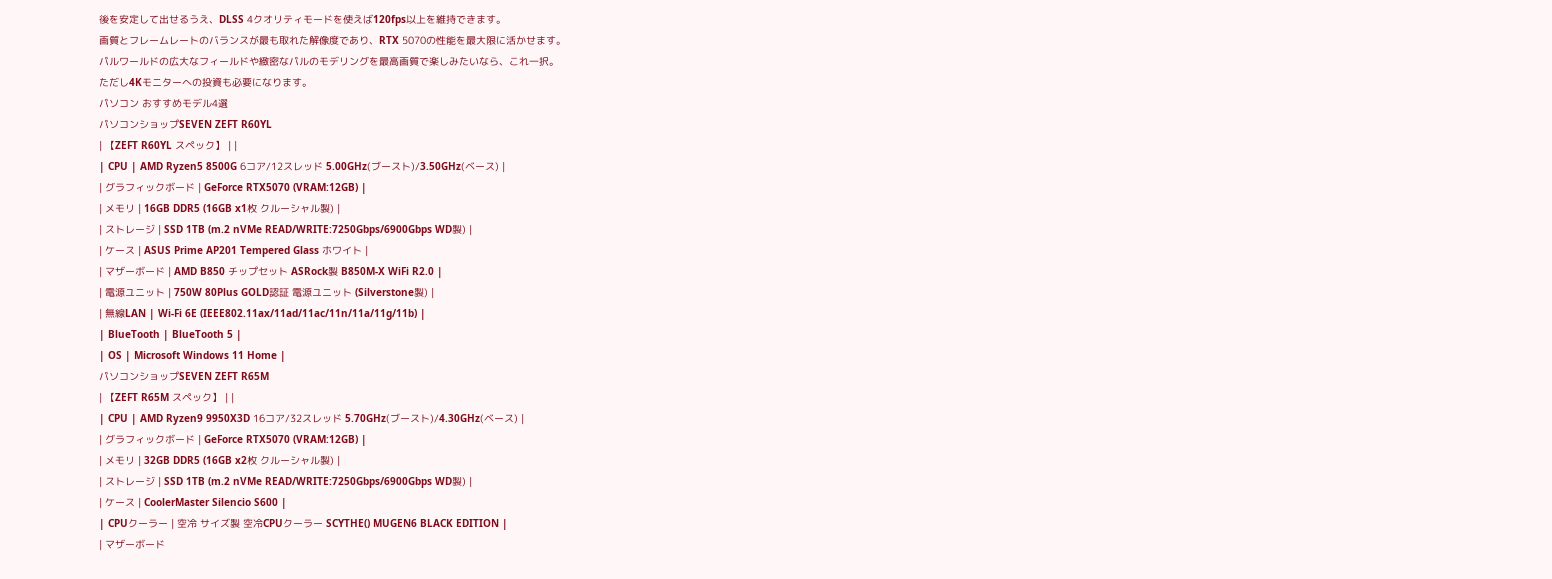後を安定して出せるうえ、DLSS 4クオリティモードを使えば120fps以上を維持できます。
画質とフレームレートのバランスが最も取れた解像度であり、RTX 5070の性能を最大限に活かせます。
パルワールドの広大なフィールドや緻密なパルのモデリングを最高画質で楽しみたいなら、これ一択。
ただし4Kモニターへの投資も必要になります。
パソコン おすすめモデル4選
パソコンショップSEVEN ZEFT R60YL
| 【ZEFT R60YL スペック】 | |
| CPU | AMD Ryzen5 8500G 6コア/12スレッド 5.00GHz(ブースト)/3.50GHz(ベース) |
| グラフィックボード | GeForce RTX5070 (VRAM:12GB) |
| メモリ | 16GB DDR5 (16GB x1枚 クルーシャル製) |
| ストレージ | SSD 1TB (m.2 nVMe READ/WRITE:7250Gbps/6900Gbps WD製) |
| ケース | ASUS Prime AP201 Tempered Glass ホワイト |
| マザーボード | AMD B850 チップセット ASRock製 B850M-X WiFi R2.0 |
| 電源ユニット | 750W 80Plus GOLD認証 電源ユニット (Silverstone製) |
| 無線LAN | Wi-Fi 6E (IEEE802.11ax/11ad/11ac/11n/11a/11g/11b) |
| BlueTooth | BlueTooth 5 |
| OS | Microsoft Windows 11 Home |
パソコンショップSEVEN ZEFT R65M
| 【ZEFT R65M スペック】 | |
| CPU | AMD Ryzen9 9950X3D 16コア/32スレッド 5.70GHz(ブースト)/4.30GHz(ベース) |
| グラフィックボード | GeForce RTX5070 (VRAM:12GB) |
| メモリ | 32GB DDR5 (16GB x2枚 クルーシャル製) |
| ストレージ | SSD 1TB (m.2 nVMe READ/WRITE:7250Gbps/6900Gbps WD製) |
| ケース | CoolerMaster Silencio S600 |
| CPUクーラー | 空冷 サイズ製 空冷CPUクーラー SCYTHE() MUGEN6 BLACK EDITION |
| マザーボード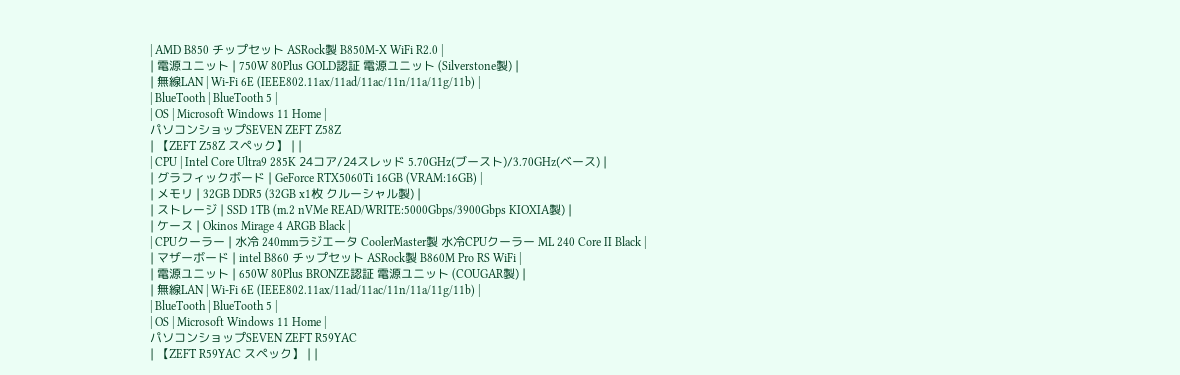| AMD B850 チップセット ASRock製 B850M-X WiFi R2.0 |
| 電源ユニット | 750W 80Plus GOLD認証 電源ユニット (Silverstone製) |
| 無線LAN | Wi-Fi 6E (IEEE802.11ax/11ad/11ac/11n/11a/11g/11b) |
| BlueTooth | BlueTooth 5 |
| OS | Microsoft Windows 11 Home |
パソコンショップSEVEN ZEFT Z58Z
| 【ZEFT Z58Z スペック】 | |
| CPU | Intel Core Ultra9 285K 24コア/24スレッド 5.70GHz(ブースト)/3.70GHz(ベース) |
| グラフィックボード | GeForce RTX5060Ti 16GB (VRAM:16GB) |
| メモリ | 32GB DDR5 (32GB x1枚 クルーシャル製) |
| ストレージ | SSD 1TB (m.2 nVMe READ/WRITE:5000Gbps/3900Gbps KIOXIA製) |
| ケース | Okinos Mirage 4 ARGB Black |
| CPUクーラー | 水冷 240mmラジエータ CoolerMaster製 水冷CPUクーラー ML 240 Core II Black |
| マザーボード | intel B860 チップセット ASRock製 B860M Pro RS WiFi |
| 電源ユニット | 650W 80Plus BRONZE認証 電源ユニット (COUGAR製) |
| 無線LAN | Wi-Fi 6E (IEEE802.11ax/11ad/11ac/11n/11a/11g/11b) |
| BlueTooth | BlueTooth 5 |
| OS | Microsoft Windows 11 Home |
パソコンショップSEVEN ZEFT R59YAC
| 【ZEFT R59YAC スペック】 | |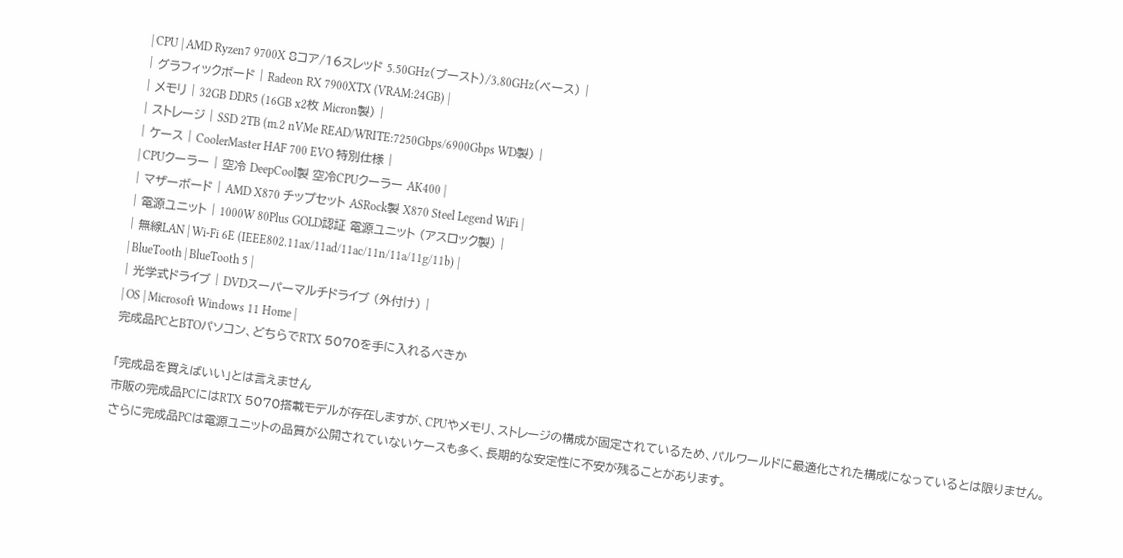| CPU | AMD Ryzen7 9700X 8コア/16スレッド 5.50GHz(ブースト)/3.80GHz(ベース) |
| グラフィックボード | Radeon RX 7900XTX (VRAM:24GB) |
| メモリ | 32GB DDR5 (16GB x2枚 Micron製) |
| ストレージ | SSD 2TB (m.2 nVMe READ/WRITE:7250Gbps/6900Gbps WD製) |
| ケース | CoolerMaster HAF 700 EVO 特別仕様 |
| CPUクーラー | 空冷 DeepCool製 空冷CPUクーラー AK400 |
| マザーボード | AMD X870 チップセット ASRock製 X870 Steel Legend WiFi |
| 電源ユニット | 1000W 80Plus GOLD認証 電源ユニット (アスロック製) |
| 無線LAN | Wi-Fi 6E (IEEE802.11ax/11ad/11ac/11n/11a/11g/11b) |
| BlueTooth | BlueTooth 5 |
| 光学式ドライブ | DVDスーパーマルチドライブ (外付け) |
| OS | Microsoft Windows 11 Home |
完成品PCとBTOパソコン、どちらでRTX 5070を手に入れるべきか

「完成品を買えばいい」とは言えません
市販の完成品PCにはRTX 5070搭載モデルが存在しますが、CPUやメモリ、ストレージの構成が固定されているため、パルワールドに最適化された構成になっているとは限りません。
さらに完成品PCは電源ユニットの品質が公開されていないケースも多く、長期的な安定性に不安が残ることがあります。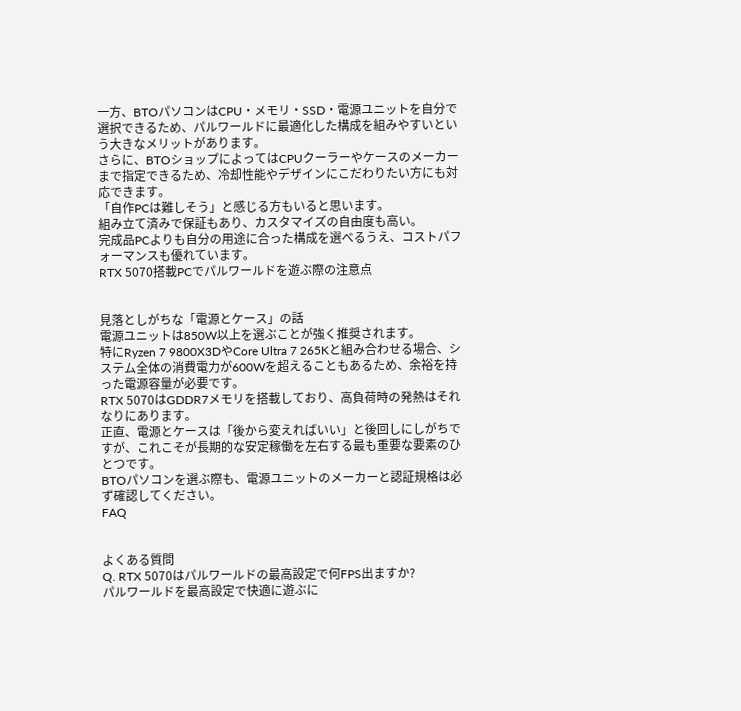一方、BTOパソコンはCPU・メモリ・SSD・電源ユニットを自分で選択できるため、パルワールドに最適化した構成を組みやすいという大きなメリットがあります。
さらに、BTOショップによってはCPUクーラーやケースのメーカーまで指定できるため、冷却性能やデザインにこだわりたい方にも対応できます。
「自作PCは難しそう」と感じる方もいると思います。
組み立て済みで保証もあり、カスタマイズの自由度も高い。
完成品PCよりも自分の用途に合った構成を選べるうえ、コストパフォーマンスも優れています。
RTX 5070搭載PCでパルワールドを遊ぶ際の注意点


見落としがちな「電源とケース」の話
電源ユニットは850W以上を選ぶことが強く推奨されます。
特にRyzen 7 9800X3DやCore Ultra 7 265Kと組み合わせる場合、システム全体の消費電力が600Wを超えることもあるため、余裕を持った電源容量が必要です。
RTX 5070はGDDR7メモリを搭載しており、高負荷時の発熱はそれなりにあります。
正直、電源とケースは「後から変えればいい」と後回しにしがちですが、これこそが長期的な安定稼働を左右する最も重要な要素のひとつです。
BTOパソコンを選ぶ際も、電源ユニットのメーカーと認証規格は必ず確認してください。
FAQ


よくある質問
Q. RTX 5070はパルワールドの最高設定で何FPS出ますか?
パルワールドを最高設定で快適に遊ぶに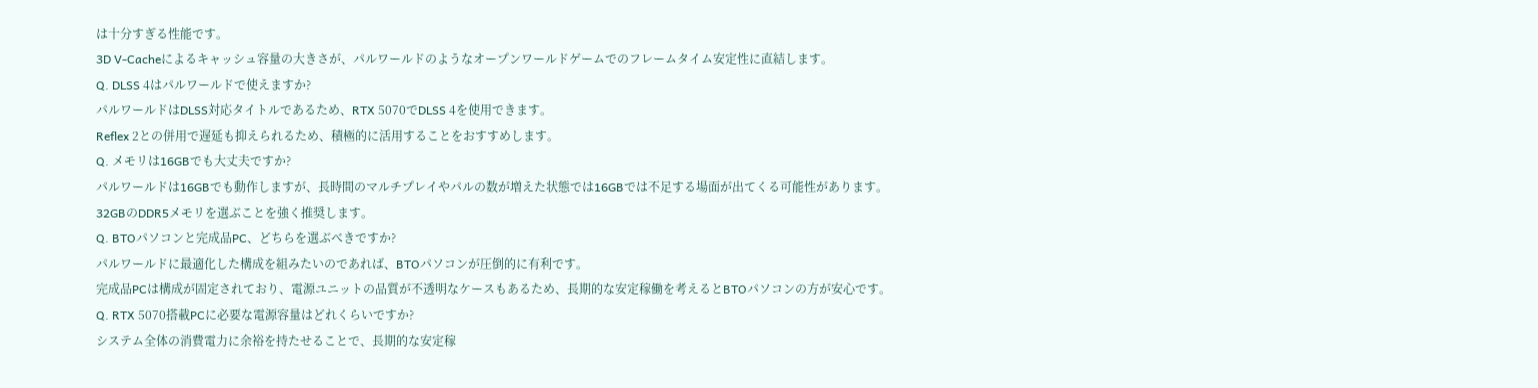は十分すぎる性能です。
3D V-Cacheによるキャッシュ容量の大きさが、パルワールドのようなオープンワールドゲームでのフレームタイム安定性に直結します。
Q. DLSS 4はパルワールドで使えますか?
パルワールドはDLSS対応タイトルであるため、RTX 5070でDLSS 4を使用できます。
Reflex 2との併用で遅延も抑えられるため、積極的に活用することをおすすめします。
Q. メモリは16GBでも大丈夫ですか?
パルワールドは16GBでも動作しますが、長時間のマルチプレイやパルの数が増えた状態では16GBでは不足する場面が出てくる可能性があります。
32GBのDDR5メモリを選ぶことを強く推奨します。
Q. BTOパソコンと完成品PC、どちらを選ぶべきですか?
パルワールドに最適化した構成を組みたいのであれば、BTOパソコンが圧倒的に有利です。
完成品PCは構成が固定されており、電源ユニットの品質が不透明なケースもあるため、長期的な安定稼働を考えるとBTOパソコンの方が安心です。
Q. RTX 5070搭載PCに必要な電源容量はどれくらいですか?
システム全体の消費電力に余裕を持たせることで、長期的な安定稼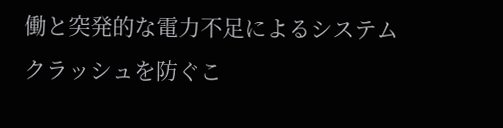働と突発的な電力不足によるシステムクラッシュを防ぐこ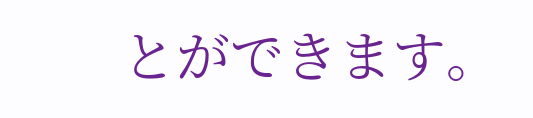とができます。